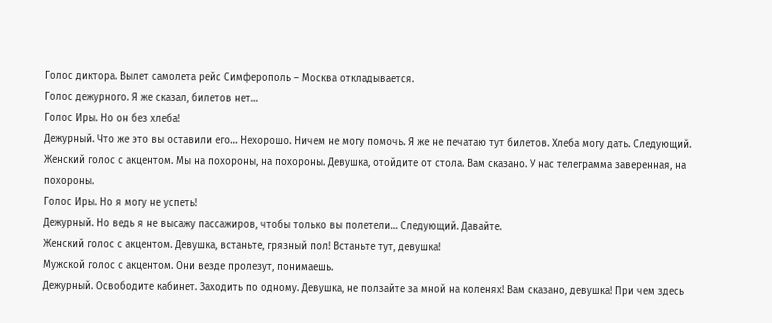Голос диктора. Вылет самолета рейс Симферополь – Москва откладывается.
Голос дежурного. Я же сказал, билетов нет…
Голос Иры. Но он без хлеба!
Дежурный. Что же это вы оставили его… Нехорошо. Ничем не могу помочь. Я же не печатаю тут билетов. Хлеба могу дать. Следующий.
Женский голос с акцентом. Мы на похороны, на похороны. Девушка, отойдите от стола. Вам сказано. У нас телеграмма заверенная, на похороны.
Голос Иры. Но я могу не успеть!
Дежурный. Но ведь я не высажу пассажиров, чтобы только вы полетели… Следующий. Давайте.
Женский голос с акцентом. Девушка, встаньте, грязный пол! Встаньте тут, девушка!
Мужской голос с акцентом. Они везде пролезут, понимаешь.
Дежурный. Освободите кабинет. Заходить по одному. Девушка, не ползайте за мной на коленях! Вам сказано, девушка! При чем здесь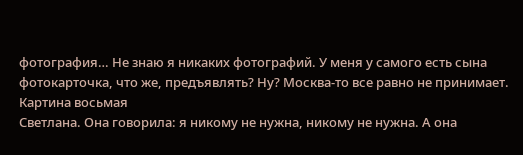фотография… Не знаю я никаких фотографий. У меня у самого есть сына фотокарточка, что же, предъявлять? Ну? Москва-то все равно не принимает.
Картина восьмая
Светлана. Она говорила: я никому не нужна, никому не нужна. А она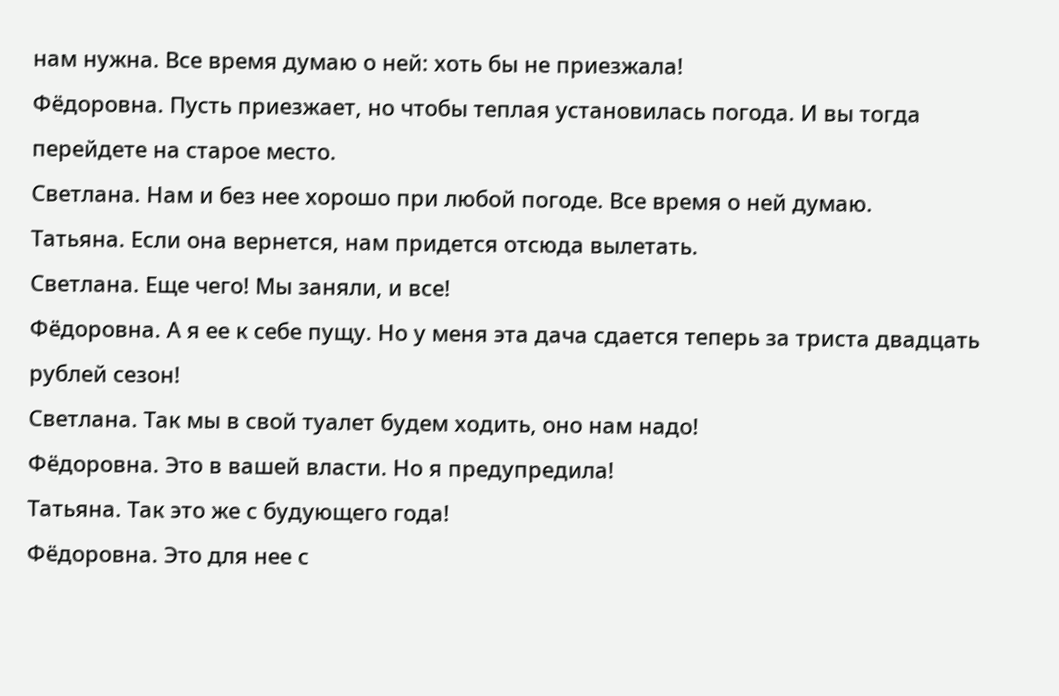нам нужна. Все время думаю о ней: хоть бы не приезжала!
Фёдоровна. Пусть приезжает, но чтобы теплая установилась погода. И вы тогда перейдете на старое место.
Светлана. Нам и без нее хорошо при любой погоде. Все время о ней думаю.
Татьяна. Если она вернется, нам придется отсюда вылетать.
Светлана. Еще чего! Мы заняли, и все!
Фёдоровна. А я ее к себе пущу. Но у меня эта дача сдается теперь за триста двадцать рублей сезон!
Светлана. Так мы в свой туалет будем ходить, оно нам надо!
Фёдоровна. Это в вашей власти. Но я предупредила!
Татьяна. Так это же с будующего года!
Фёдоровна. Это для нее с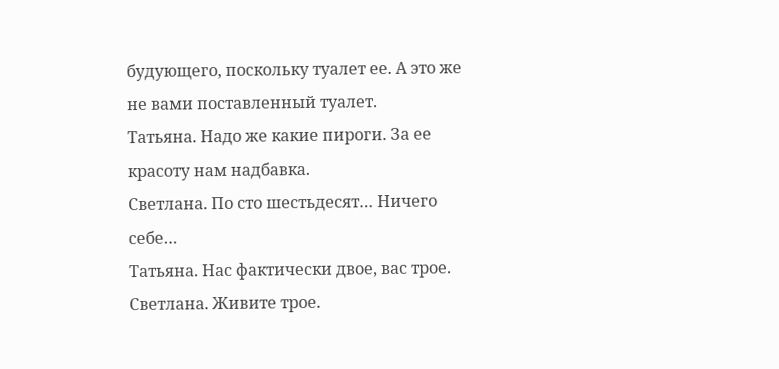будующего, поскольку туалет ее. А это же не вами поставленный туалет.
Татьяна. Надо же какие пироги. За ее красоту нам надбавка.
Светлана. По сто шестьдесят… Ничего себе…
Татьяна. Нас фактически двое, вас трое.
Светлана. Живите трое.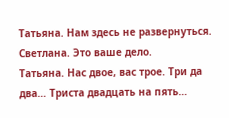Татьяна. Нам здесь не развернуться.
Светлана. Это ваше дело.
Татьяна. Нас двое, вас трое. Три да два… Триста двадцать на пять…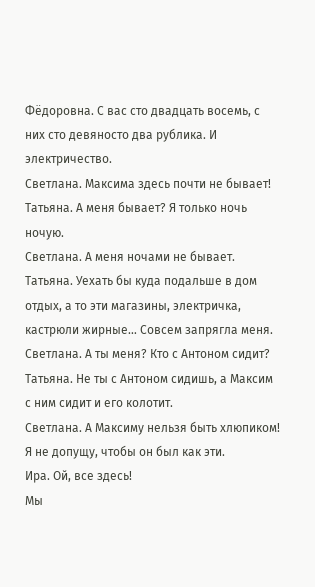Фёдоровна. С вас сто двадцать восемь, с них сто девяносто два рублика. И электричество.
Светлана. Максима здесь почти не бывает!
Татьяна. А меня бывает? Я только ночь ночую.
Светлана. А меня ночами не бывает.
Татьяна. Уехать бы куда подальше в дом отдых, а то эти магазины, электричка, кастрюли жирные… Совсем запрягла меня.
Светлана. А ты меня? Кто с Антоном сидит?
Татьяна. Не ты с Антоном сидишь, а Максим с ним сидит и его колотит.
Светлана. А Максиму нельзя быть хлюпиком! Я не допущу, чтобы он был как эти.
Ира. Ой, все здесь!
Мы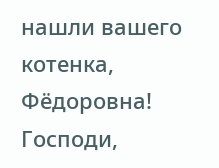нашли вашего котенка, Фёдоровна!
Господи,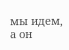мы идем, а он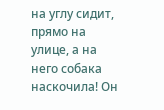на углу сидит, прямо на улице, а на него собака наскочила! Он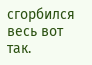сгорбился весь вот так.